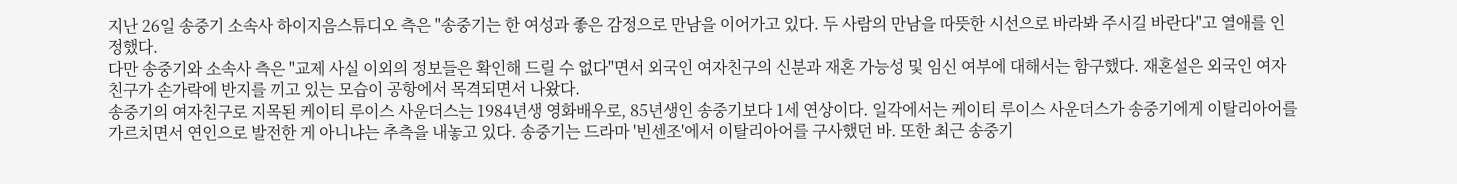지난 26일 송중기 소속사 하이지음스튜디오 측은 "송중기는 한 여성과 좋은 감정으로 만남을 이어가고 있다. 두 사람의 만남을 따뜻한 시선으로 바라봐 주시길 바란다"고 열애를 인정했다.
다만 송중기와 소속사 측은 "교제 사실 이외의 정보들은 확인해 드릴 수 없다"면서 외국인 여자친구의 신분과 재혼 가능성 및 임신 여부에 대해서는 함구했다. 재혼설은 외국인 여자친구가 손가락에 반지를 끼고 있는 모습이 공항에서 목격되면서 나왔다.
송중기의 여자친구로 지목된 케이티 루이스 사운더스는 1984년생 영화배우로, 85년생인 송중기보다 1세 연상이다. 일각에서는 케이티 루이스 사운더스가 송중기에게 이탈리아어를 가르치면서 연인으로 발전한 게 아니냐는 추측을 내놓고 있다. 송중기는 드라마 '빈센조'에서 이탈리아어를 구사했던 바. 또한 최근 송중기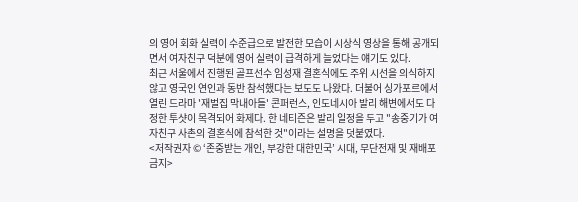의 영어 회화 실력이 수준급으로 발전한 모습이 시상식 영상을 통해 공개되면서 여자친구 덕분에 영어 실력이 급격하게 늘었다는 얘기도 있다.
최근 서울에서 진행된 골프선수 임성재 결혼식에도 주위 시선을 의식하지 않고 영국인 연인과 동반 참석했다는 보도도 나왔다. 더불어 싱가포르에서 열린 드라마 '재벌집 막내아들' 콘퍼런스, 인도네시아 발리 해변에서도 다정한 투샷이 목격되어 화제다. 한 네티즌은 발리 일정을 두고 "송중기가 여자친구 사촌의 결혼식에 참석한 것"이라는 설명을 덧붙였다.
<저작권자 © ‘존중받는 개인, 부강한 대한민국’ 시대, 무단전재 및 재배포 금지>